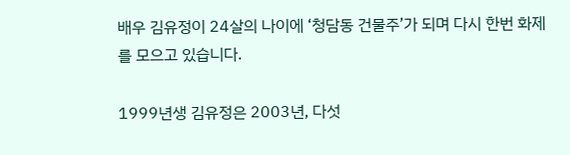배우 김유정이 24살의 나이에 ‘청담동 건물주’가 되며 다시 한번 화제를 모으고 있습니다.

1999년생 김유정은 2003년, 다섯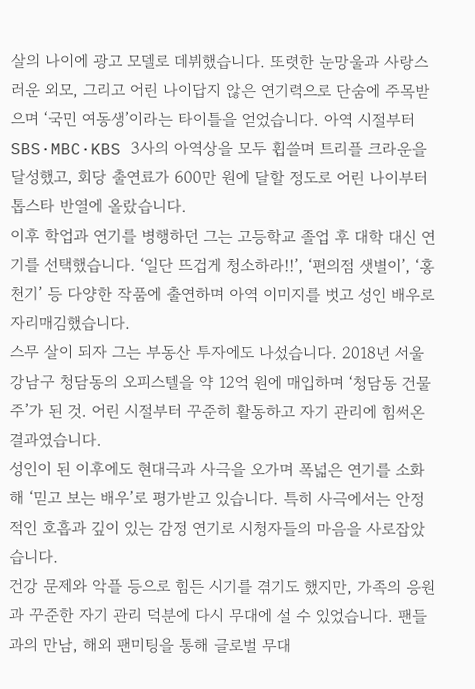살의 나이에 광고 모델로 데뷔했습니다. 또렷한 눈망울과 사랑스러운 외모, 그리고 어린 나이답지 않은 연기력으로 단숨에 주목받으며 ‘국민 여동생’이라는 타이틀을 얻었습니다. 아역 시절부터 SBS·MBC·KBS 3사의 아역상을 모두 휩쓸며 트리플 크라운을 달성했고, 회당 출연료가 600만 원에 달할 정도로 어린 나이부터 톱스타 반열에 올랐습니다.
이후 학업과 연기를 병행하던 그는 고등학교 졸업 후 대학 대신 연기를 선택했습니다. ‘일단 뜨겁게 청소하라!!’, ‘편의점 샛별이’, ‘홍천기’ 등 다양한 작품에 출연하며 아역 이미지를 벗고 성인 배우로 자리매김했습니다.
스무 살이 되자 그는 부동산 투자에도 나섰습니다. 2018년 서울 강남구 청담동의 오피스텔을 약 12억 원에 매입하며 ‘청담동 건물주’가 된 것. 어린 시절부터 꾸준히 활동하고 자기 관리에 힘써온 결과였습니다.
성인이 된 이후에도 현대극과 사극을 오가며 폭넓은 연기를 소화해 ‘믿고 보는 배우’로 평가받고 있습니다. 특히 사극에서는 안정적인 호흡과 깊이 있는 감정 연기로 시청자들의 마음을 사로잡았습니다.
건강 문제와 악플 등으로 힘든 시기를 겪기도 했지만, 가족의 응원과 꾸준한 자기 관리 덕분에 다시 무대에 설 수 있었습니다. 팬들과의 만남, 해외 팬미팅을 통해 글로벌 무대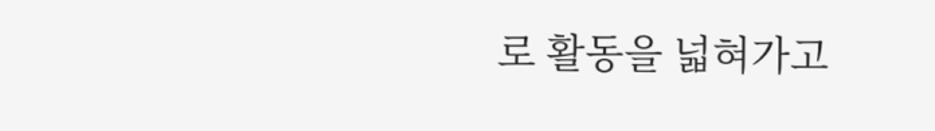로 활동을 넓혀가고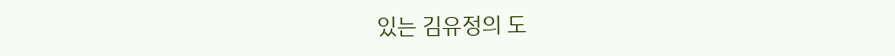있는 김유정의 도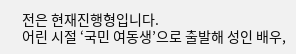전은 현재진행형입니다.
어린 시절 ‘국민 여동생’으로 출발해 성인 배우,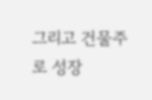그리고 건물주로 성장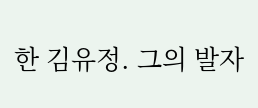한 김유정. 그의 발자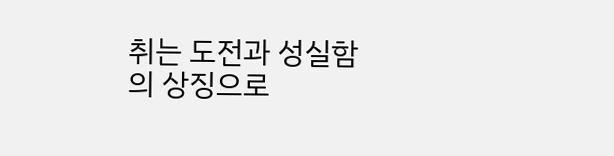취는 도전과 성실함의 상징으로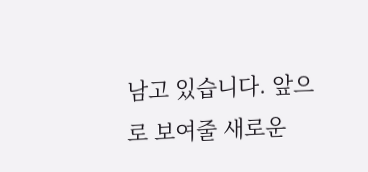남고 있습니다. 앞으로 보여줄 새로운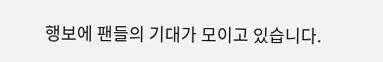행보에 팬들의 기대가 모이고 있습니다.